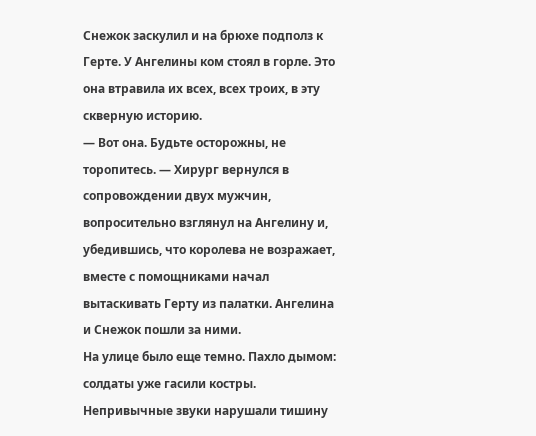Снежок заскулил и на брюхе подполз к Герте. У Ангелины ком стоял в горле. Это она втравила их всех, всех троих, в эту скверную историю.
— Вот она. Будьте осторожны, не торопитесь. — Хирург вернулся в сопровождении двух мужчин, вопросительно взглянул на Ангелину и, убедившись, что королева не возражает, вместе с помощниками начал вытаскивать Герту из палатки. Ангелина и Снежок пошли за ними.
На улице было еще темно. Пахло дымом: солдаты уже гасили костры. Непривычные звуки нарушали тишину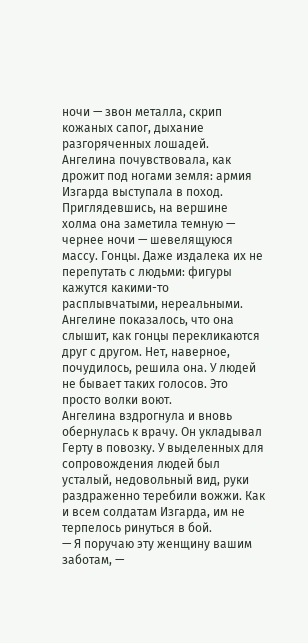ночи — звон металла, скрип кожаных сапог, дыхание разгоряченных лошадей. Ангелина почувствовала, как дрожит под ногами земля: армия Изгарда выступала в поход.
Приглядевшись, на вершине холма она заметила темную — чернее ночи — шевелящуюся массу. Гонцы. Даже издалека их не перепутать с людьми: фигуры кажутся какими-то расплывчатыми, нереальными. Ангелине показалось, что она слышит, как гонцы перекликаются друг с другом. Нет, наверное, почудилось, решила она. У людей не бывает таких голосов. Это просто волки воют.
Ангелина вздрогнула и вновь обернулась к врачу. Он укладывал Герту в повозку. У выделенных для сопровождения людей был усталый, недовольный вид, руки раздраженно теребили вожжи. Как и всем солдатам Изгарда, им не терпелось ринуться в бой.
— Я поручаю эту женщину вашим заботам, —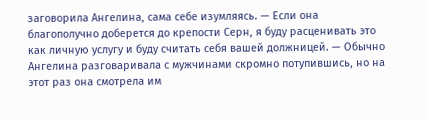заговорила Ангелина, сама себе изумляясь. — Если она благополучно доберется до крепости Серн, я буду расценивать это как личную услугу и буду считать себя вашей должницей. — Обычно Ангелина разговаривала с мужчинами скромно потупившись, но на этот раз она смотрела им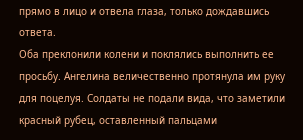прямо в лицо и отвела глаза, только дождавшись ответа.
Оба преклонили колени и поклялись выполнить ее просьбу. Ангелина величественно протянула им руку для поцелуя. Солдаты не подали вида, что заметили красный рубец, оставленный пальцами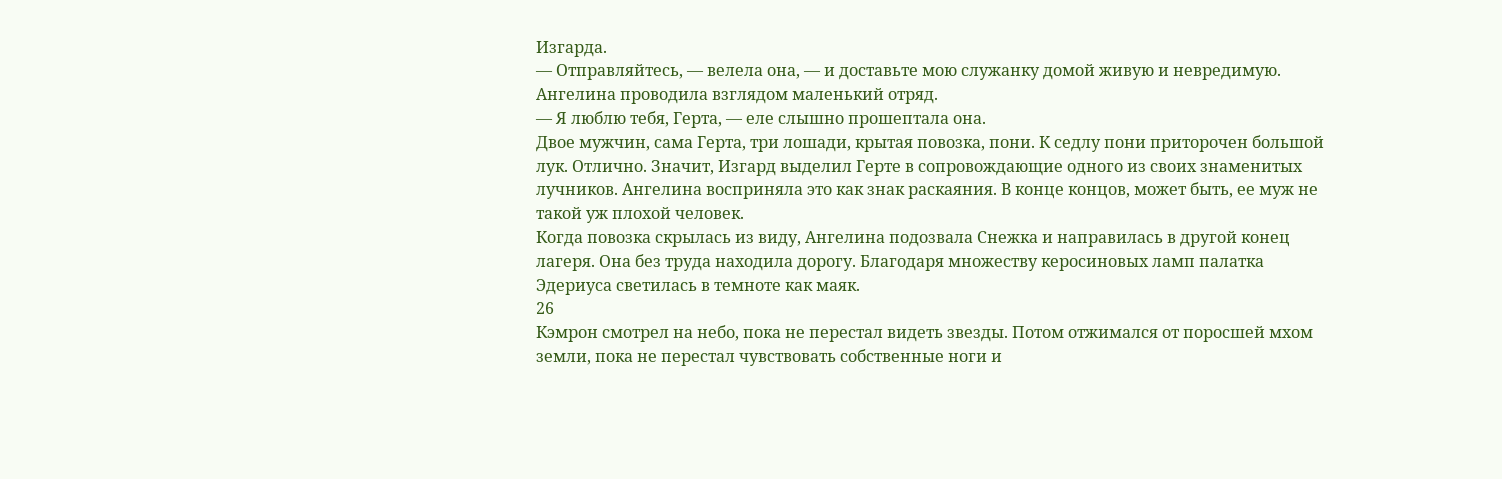Изгарда.
— Отправляйтесь, — велела она, — и доставьте мою служанку домой живую и невредимую.
Ангелина проводила взглядом маленький отряд.
— Я люблю тебя, Герта, — еле слышно прошептала она.
Двое мужчин, сама Герта, три лошади, крытая повозка, пони. К седлу пони приторочен большой лук. Отлично. Значит, Изгард выделил Герте в сопровождающие одного из своих знаменитых лучников. Ангелина восприняла это как знак раскаяния. В конце концов, может быть, ее муж не такой уж плохой человек.
Когда повозка скрылась из виду, Ангелина подозвала Снежка и направилась в другой конец лагеря. Она без труда находила дорогу. Благодаря множеству керосиновых ламп палатка Эдериуса светилась в темноте как маяк.
26
Кэмрон смотрел на небо, пока не перестал видеть звезды. Потом отжимался от поросшей мхом земли, пока не перестал чувствовать собственные ноги и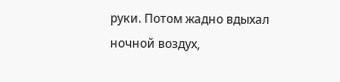руки. Потом жадно вдыхал ночной воздух,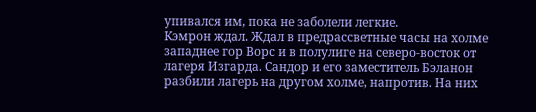упивался им, пока не заболели легкие.
Кэмрон ждал. Ждал в предрассветные часы на холме западнее гор Ворс и в полулиге на северо-восток от лагеря Изгарда. Сандор и его заместитель Бэланон разбили лагерь на другом холме, напротив. На них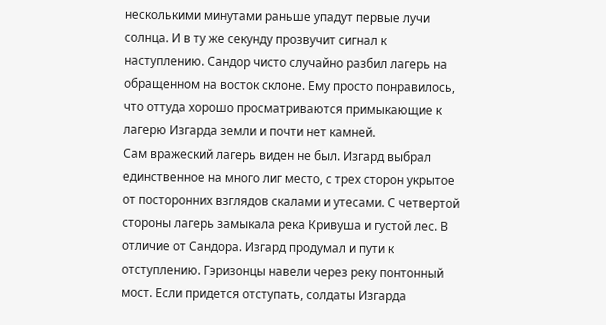несколькими минутами раньше упадут первые лучи солнца. И в ту же секунду прозвучит сигнал к наступлению. Сандор чисто случайно разбил лагерь на обращенном на восток склоне. Ему просто понравилось, что оттуда хорошо просматриваются примыкающие к лагерю Изгарда земли и почти нет камней.
Сам вражеский лагерь виден не был. Изгард выбрал единственное на много лиг место, с трех сторон укрытое от посторонних взглядов скалами и утесами. С четвертой стороны лагерь замыкала река Кривуша и густой лес. В отличие от Сандора. Изгард продумал и пути к отступлению. Гэризонцы навели через реку понтонный мост. Если придется отступать, солдаты Изгарда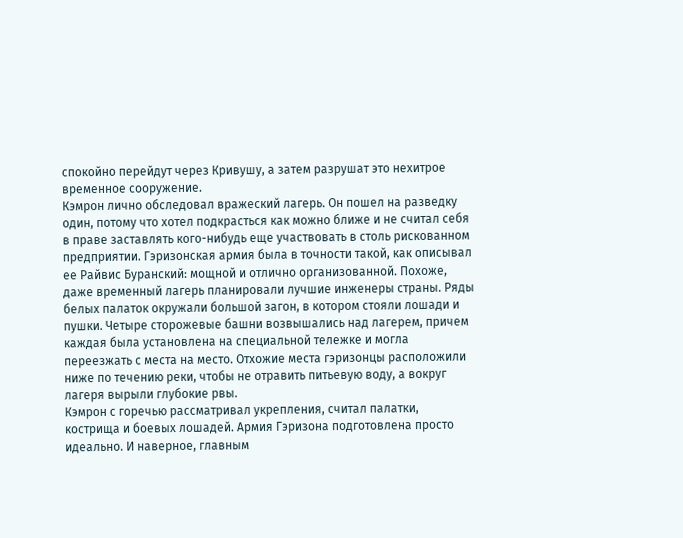спокойно перейдут через Кривушу, а затем разрушат это нехитрое временное сооружение.
Кэмрон лично обследовал вражеский лагерь. Он пошел на разведку один, потому что хотел подкрасться как можно ближе и не считал себя в праве заставлять кого-нибудь еще участвовать в столь рискованном предприятии. Гэризонская армия была в точности такой, как описывал ее Райвис Буранский: мощной и отлично организованной. Похоже, даже временный лагерь планировали лучшие инженеры страны. Ряды белых палаток окружали большой загон, в котором стояли лошади и пушки. Четыре сторожевые башни возвышались над лагерем, причем каждая была установлена на специальной тележке и могла переезжать с места на место. Отхожие места гэризонцы расположили ниже по течению реки, чтобы не отравить питьевую воду, а вокруг лагеря вырыли глубокие рвы.
Кэмрон с горечью рассматривал укрепления, считал палатки, кострища и боевых лошадей. Армия Гэризона подготовлена просто идеально. И наверное, главным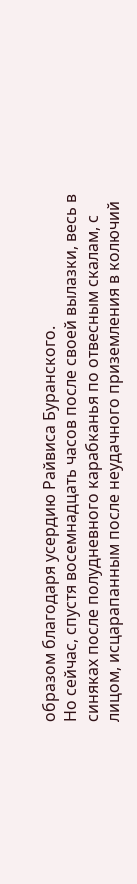образом благодаря усердию Райвиса Буранского.
Но сейчас, спустя восемнадцать часов после своей вылазки, весь в синяках после полудневного карабканья по отвесным скалам, с лицом, исцарапанным после неудачного приземления в колючий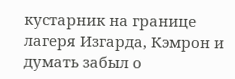кустарник на границе лагеря Изгарда, Кэмрон и думать забыл о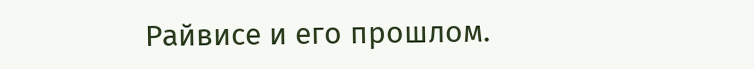Райвисе и его прошлом.